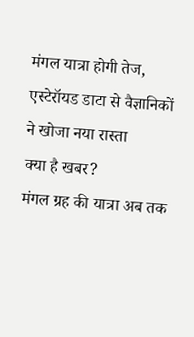मंगल यात्रा होगी तेज, एस्टेरॉयड डाटा से वैज्ञानिकों ने खोजा नया रास्ता
क्या है खबर?
मंगल ग्रह की यात्रा अब तक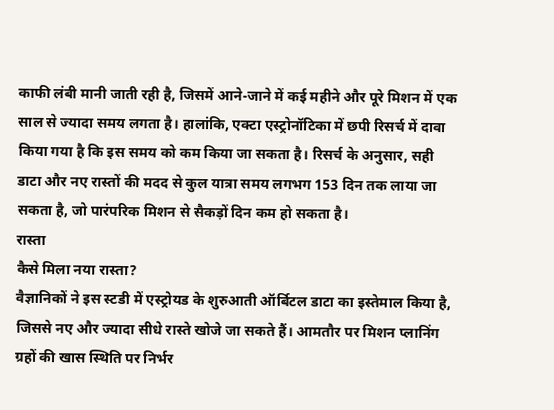काफी लंबी मानी जाती रही है, जिसमें आने-जाने में कई महीने और पूरे मिशन में एक साल से ज्यादा समय लगता है। हालांकि, एक्टा एस्ट्रोनॉटिका में छपी रिसर्च में दावा किया गया है कि इस समय को कम किया जा सकता है। रिसर्च के अनुसार, सही डाटा और नए रास्तों की मदद से कुल यात्रा समय लगभग 153 दिन तक लाया जा सकता है, जो पारंपरिक मिशन से सैकड़ों दिन कम हो सकता है।
रास्ता
कैसे मिला नया रास्ता?
वैज्ञानिकों ने इस स्टडी में एस्ट्रोयड के शुरुआती ऑर्बिटल डाटा का इस्तेमाल किया है, जिससे नए और ज्यादा सीधे रास्ते खोजे जा सकते हैं। आमतौर पर मिशन प्लानिंग ग्रहों की खास स्थिति पर निर्भर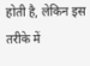होती है, लेकिन इस तरीके में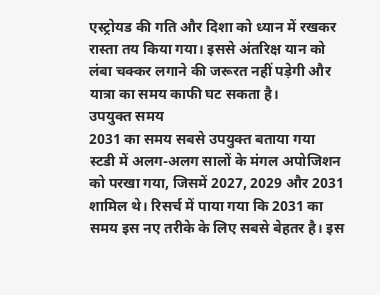एस्ट्रोयड की गति और दिशा को ध्यान में रखकर रास्ता तय किया गया। इससे अंतरिक्ष यान को लंबा चक्कर लगाने की जरूरत नहीं पड़ेगी और यात्रा का समय काफी घट सकता है।
उपयुक्त समय
2031 का समय सबसे उपयुक्त बताया गया
स्टडी में अलग-अलग सालों के मंगल अपोजिशन को परखा गया, जिसमें 2027, 2029 और 2031 शामिल थे। रिसर्च में पाया गया कि 2031 का समय इस नए तरीके के लिए सबसे बेहतर है। इस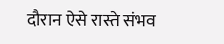दौरान ऐसे रास्ते संभव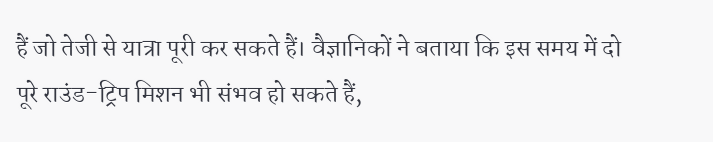हैं जो तेजी से यात्रा पूरी कर सकते हैं। वैज्ञानिकों ने बताया कि इस समय में दो पूरे राउंड-ट्रिप मिशन भी संभव हो सकते हैं,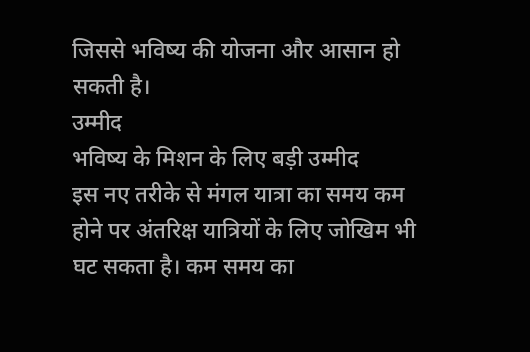जिससे भविष्य की योजना और आसान हो सकती है।
उम्मीद
भविष्य के मिशन के लिए बड़ी उम्मीद
इस नए तरीके से मंगल यात्रा का समय कम होने पर अंतरिक्ष यात्रियों के लिए जोखिम भी घट सकता है। कम समय का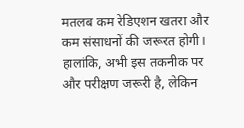मतलब कम रेडिएशन खतरा और कम संसाधनों की जरूरत होगी। हालांकि, अभी इस तकनीक पर और परीक्षण जरूरी है, लेकिन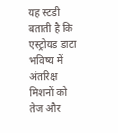यह स्टडी बताती है कि एस्ट्रोयड डाटा भविष्य में अंतरिक्ष मिशनों को तेज और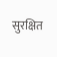सुरक्षित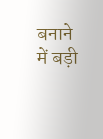बनाने में बड़ी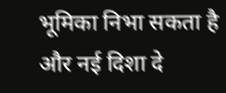भूमिका निभा सकता है और नई दिशा दे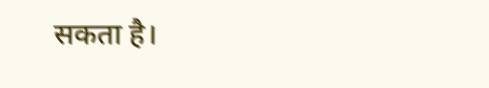सकता है।